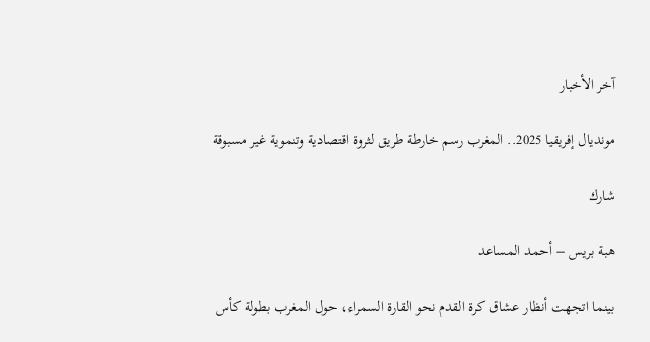آخر الأخبار

مونديال إفريقيا 2025.. المغرب رسم خارطة طريق لثروة اقتصادية وتنموية غير مسبوقة

شارك

هبة بريس – أحمد المساعد

بينما اتجهت أنظار عشاق كرة القدم نحو القارة السمراء، حول المغرب بطولة كأس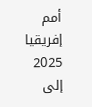أمم إفريقيا 2025 إلى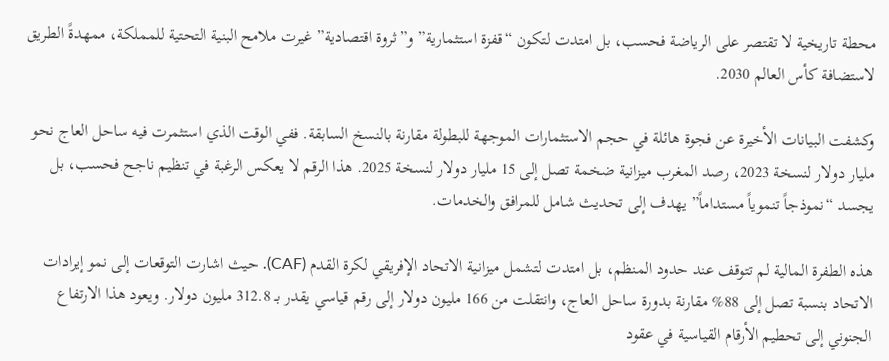محطة تاريخية لا تقتصر على الرياضة فحسب، بل امتدت لتكون “قفزة استثمارية” و”ثروة اقتصادية” غيرت ملامح البنية التحتية للمملكة، ممهدةً الطريق لاستضافة كأس العالم 2030.

وكشفت البيانات الأخيرة عن فجوة هائلة في حجم الاستثمارات الموجهة للبطولة مقارنة بالنسخ السابقة. ففي الوقت الذي استثمرت فيه ساحل العاج نحو مليار دولار لنسخة 2023، رصد المغرب ميزانية ضخمة تصل إلى 15 مليار دولار لنسخة 2025. هذا الرقم لا يعكس الرغبة في تنظيم ناجح فحسب، بل يجسد “نموذجاً تنموياً مستداماً” يهدف إلى تحديث شامل للمرافق والخدمات.

هذه الطفرة المالية لم تتوقف عند حدود المنظم، بل امتدت لتشمل ميزانية الاتحاد الإفريقي لكرة القدم (CAF). حيث اشارت التوقعات إلى نمو إيرادات الاتحاد بنسبة تصل إلى 88% مقارنة بدورة ساحل العاج، وانتقلت من 166 مليون دولار إلى رقم قياسي يقدر بـ 312.8 مليون دولار. ويعود هذا الارتفاع الجنوني إلى تحطيم الأرقام القياسية في عقود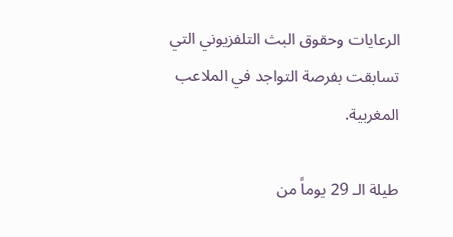الرعايات وحقوق البث التلفزيوني التي تسابقت بفرصة التواجد في الملاعب المغربية.

طيلة الـ 29 يوماً من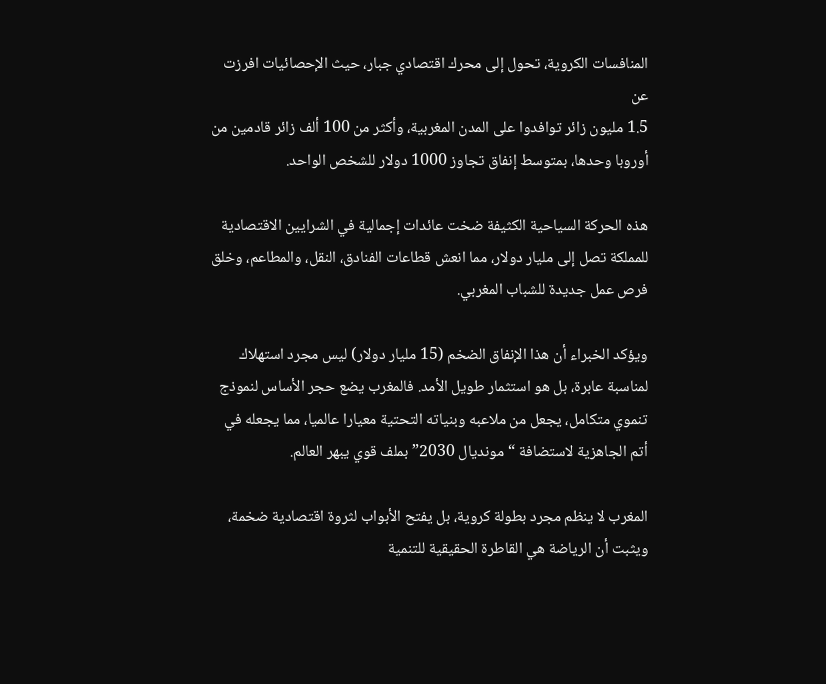المنافسات الكروية، تحول إلى محرك اقتصادي جبار، حيث الإحصائيات افرزت عن
1.5 مليون زائر توافدوا على المدن المغربية، وأكثر من 100 ألف زائر قادمين من أوروبا وحدها، بمتوسط إنفاق تجاوز 1000 دولار للشخص الواحد.

هذه الحركة السياحية الكثيفة ضخت عائدات إجمالية في الشرايين الاقتصادية للمملكة تصل إلى مليار دولار، مما انعش قطاعات الفنادق، النقل، والمطاعم، وخلق فرص عمل جديدة للشباب المغربي.

ويؤكد الخبراء أن هذا الإنفاق الضخم (15 مليار دولار) ليس مجرد استهلاك لمناسبة عابرة، بل هو استثمار طويل الأمد. فالمغرب يضع حجر الأساس لنموذج تنموي متكامل، يجعل من ملاعبه وبنياته التحتية معيارا عالميا، مما يجعله في أتم الجاهزية لاستضافة “مونديال 2030” بملف قوي يبهر العالم.

المغرب لا ينظم مجرد بطولة كروية، بل يفتح الأبواب لثروة اقتصادية ضخمة، ويثبت أن الرياضة هي القاطرة الحقيقية للتنمية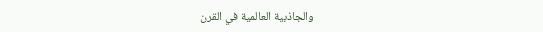والجاذبية العالمية في القرن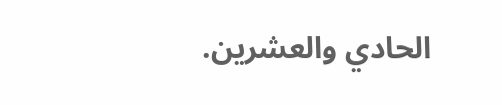الحادي والعشرين.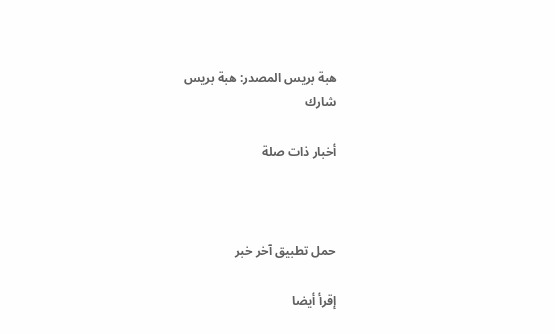هبة بريس المصدر: هبة بريس
شارك

أخبار ذات صلة



حمل تطبيق آخر خبر

إقرأ أيضا